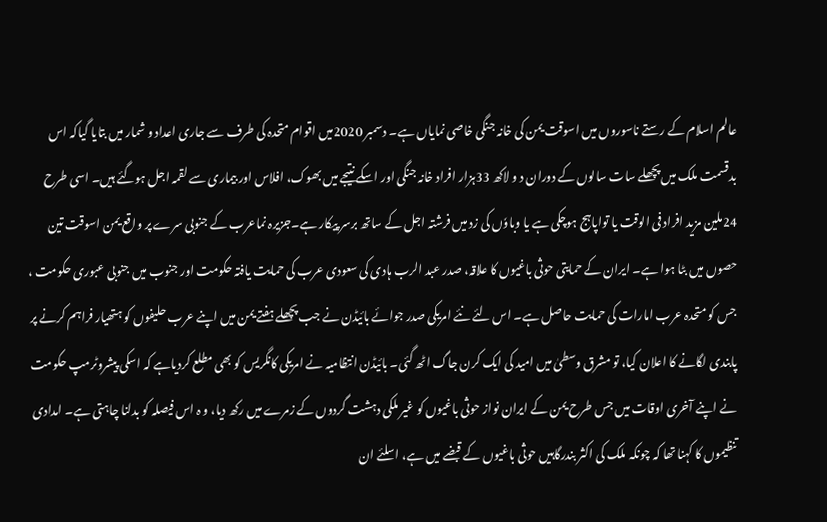عالم اسلام کے رستے ناسوروں میں اسوقت یمن کی خانہ جنگی خاصی نمایاں ہے۔ دسمبر 2020میں اقوام متحدہ کی طرف سے جاری اعداد و شمار میں بتایا گیاکہ اس بدقسمت ملک میں پچھلے سات سالوں کے دوران د و لاکھ 33ہزار افراد خانہ جنگی اور اسکے نتیجے میں بھوک، افلاس اور بیماری سے لقمہ اجل ہوگئے ہیں۔ اسی طرح 24ملین مزید افراد فی الوقت یا تواپاہج ہوچکی ہے یا وباوٗں کی زد میں فرشتہ اجل کے ساتھ برسر پیکار ہے۔جزیرہ نماعرب کے جنوبی سرے پر واقع یمن اسوقت تین حصوں میں بٹا ہوا ہے۔ ایران کے حمایتی حوثی باغیوں کا علاقہ، صدر عبد الرب ہادی کی سعودی عرب کی حمایت یافتہ حکومت اور جنوب میں جنوبی عبوری حکومت ، جس کو متحدہ عرب امارات کی حمایت حاصل ہے۔ اس لئے نئے امریکی صدر جوائے بائیڈن نے جب پچھلے ہفتے یمن میں اپنے عرب حلیفوں کو ہتھیار فراہم کرنے پر پابندی لگانے کا اعلان کیا، تو مشرق وسطیٰ میں امید کی ایک کرن جاگ اٹھ گئی۔ بائیڈن انتظامیہ نے امریکی کانگریس کو بھی مطلع کردیاہے کہ اسکی پیشروٹرمپ حکومت نے اپنے آخری اوقات میں جس طرح یمن کے ایران نواز حوثی باغیوں کو غیر ملکی دہشت گردوں کے زمرے میں رکھ دیا، و ہ اس فیصلہ کو بدلنا چاہتی ہے۔ امدادی تنظیموں کا کہنا تھا کہ چونکہ ملک کی اکثر بندرگاہیں حوثی باغیوں کے قبضے میں ہے، اسلئے ان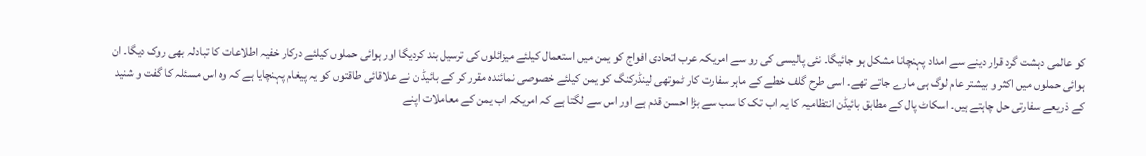کو عالمی دہشت گرد قرار دینے سے امداد پہنچانا مشکل ہو جائیگا۔ نئی پالیسی کی رو سے امریکہ عرب اتحادی افواج کو یمن میں استعمال کیلئے میزائلوں کی ترسیل بند کردیگا اور ہوائی حملوں کیلئے درکار خفیہ اطلاعات کا تبادلہ بھی روک دیگا۔ ان ہوائی حملوں میں اکثر و بیشتر عام لوگ ہی مارے جاتے تھے۔ اسی طرح گلف خطے کے ماہر سفارت کار ٹموتھی لینڈرکنگ کو یمن کیلئے خصوصی نمائندہ مقرر کر کے بائیڈ ن نے علاقائی طاقتوں کو یہ پیغام پہنچایا ہے کہ وہ اس مسئلہ کا گفت و شنید کے ذریعے سفارتی حل چاہتے ہیں۔ اسکاٹ پال کے مطابق بائیڈن انتظامیہ کا یہ اب تک کا سب سے بڑا احسن قدم ہے اور اس سے لگتا ہے کہ امریکہ اب یمن کے معاملات اپنے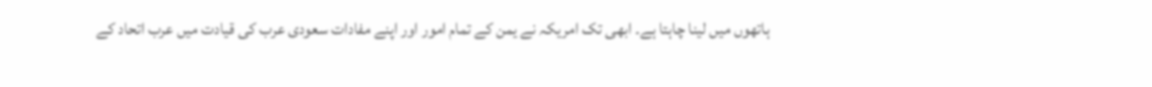ہاتھوں میں لینا چاہتا ہے۔ ابھی تک امریکہ نے یمن کے تمام امور اور اپنے مفادات سعودی عرب کی قیادت میں عرب اتحاد کے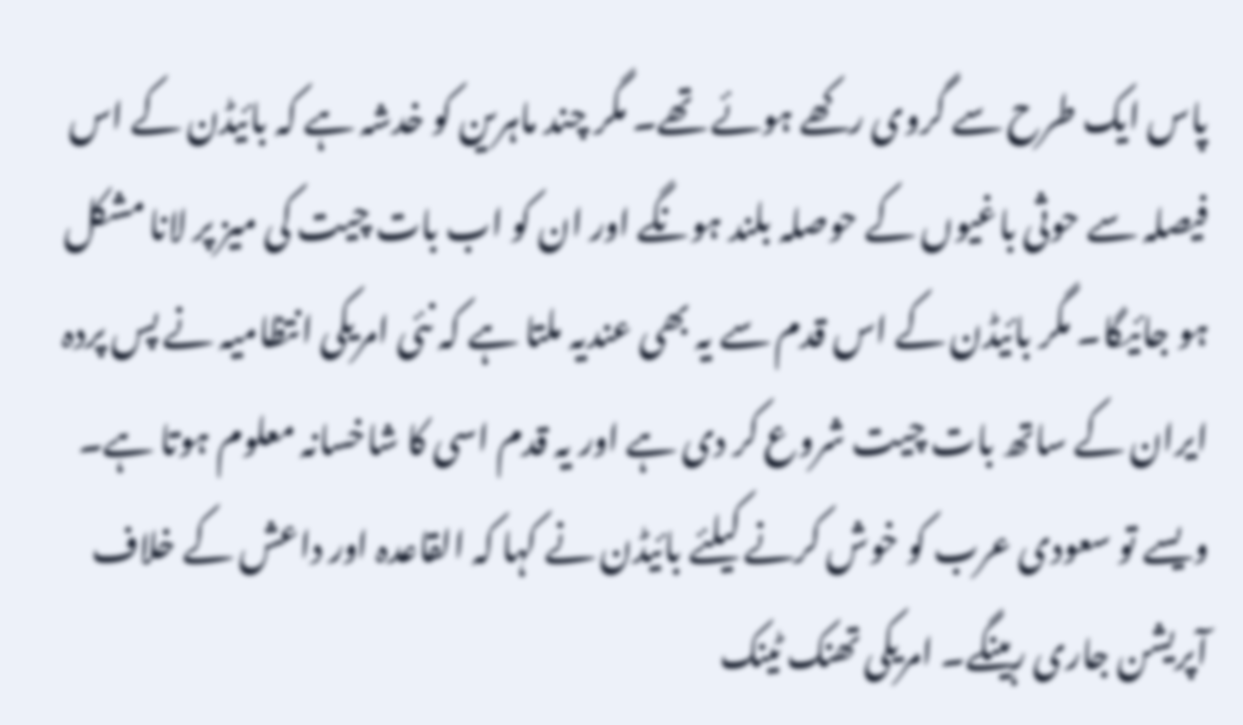پاس ایک طرح سے گروی رکھے ہوئے تھے۔ مگر چند ماہرین کو خدشہ ہے کہ بائیڈن کے اس فیصلہ سے حوثی باغیوں کے حوصلہ بلند ہونگے اور ان کو اب بات چیت کی میز پر لانا مشکل ہو جائیگا۔ مگر بائیڈن کے اس قدم سے یہ بھی عندیہ ملتا ہے کہ نئی امریکی انتظامیہ نے پس پردہ ایران کے ساتھ بات چیت شروع کر دی ہے اور یہ قدم اسی کا شاخسانہ معلوم ہوتا ہے۔ ویسے تو سعودی عرب کو خوش کرنے کیلئے بائیڈن نے کہا کہ القاعدہ اور داعش کے خلاف آپریشن جاری رہینگے۔ امریکی تھنک ٹینک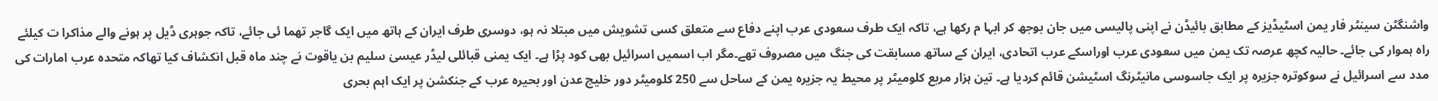واشنگٹن سینٹر فار یمن اسٹیڈیز کے مطابق بائیڈن نے اپنی پالیسی میں جان بوجھ کر ابہا م رکھا ہے، تاکہ ایک طرف سعودی عرب اپنے دفاع سے متعلق کسی تشویش میں مبتلا نہ ہو، دوسری طرف ایران کے ہاتھ میں ایک گاجر تھما ئی جائے، تاکہ جوہری ڈیل پر ہونے والے مذاکرا ت کیلئے راہ ہموار کی جائے۔ حالیہ کچھ عرصہ تک یمن میں سعودی عرب اوراسکے عرب اتحادی، ایران کے ساتھ مسابقت کی جنگ میں مصروف تھے۔مگر اب اسمیں اسرائیل بھی کود پڑا ہے۔ ایک یمنی قبائلی لیڈر عیسیٰ سلیم بن یاقوت نے چند ماہ قبل انکشاف کیا تھاکہ متحدہ عرب امارات کی مدد سے اسرائیل نے سوکوترہ جزیرہ پر ایک جاسوسی مانیٹرنگ اسٹیشن قائم کردیا ہے۔ تین ہزار مربع کلومیٹر پر محیط یہ جزیرہ یمن کے ساحل سے 250 کلومیٹر دور خلیج عدن اور بحیرہ عرب کے جنکشن پر ایک اہم بحری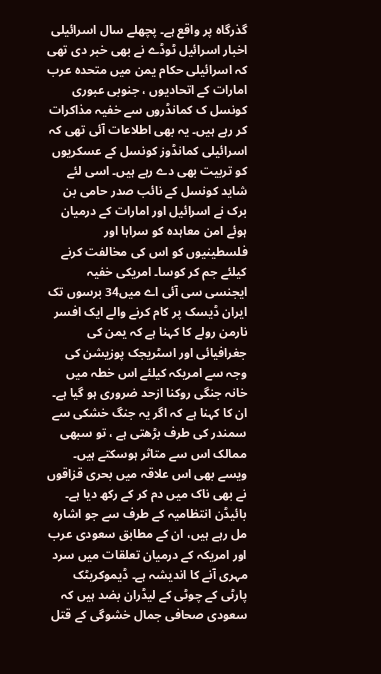گذرگاہ پر واقع ہے۔ پچھلے سال اسرائیلی اخبار اسرائیل ٹوڈے نے بھی خبر دی تھی کہ اسرائیلی حکام یمن میں متحدہ عرب امارات کے اتحادیوں ، جنوبی عبوری کونسل ک کمانڈروں سے خفیہ مذاکرات کر رہے ہیں۔ یہ بھی اطلاعات آئی تھی کہ اسرائیلی کمانڈوز کونسل کے عسکریوں کو تربیت بھی دے رہے ہیں۔ اسی لئے شاید کونسل کے نائب صدر حامی بن برک نے اسرائیل اور امارات کے درمیان ہوئے امن معاہدہ کو سراہا اور فلسطینیوں کو اس کی مخالفت کرنے کیلئے جم کر کوسا۔ امریکی خفیہ ایجنسی سی آئی اے میں34 برسوں تک ایران ڈیسک پر کام کرنے والے ایک افسر نارمن رولے کا کہنا ہے کہ یمن کی جغرافیائی اور اسٹریجک پوزیشن کی وجہ سے امریکہ کیلئے اس خطہ میں خانہ جنگی روکنا ازحد ضروری ہو گیا ہے۔ ان کا کہنا ہے کہ اگر یہ جنگ خشکی سے سمندر کی طرف بڑھتی ہے ، تو سبھی ممالک اس سے متاثر ہوسکتے ہیں۔ ویسے بھی اس علاقہ میں بحری قزاقوں نے بھی ناک میں دم کر کے رکھ دیا ہے۔ بائیڈن انتظامیہ کے طرف سے جو اشارہ مل رہے ہیں، ان کے مطابق سعودی عرب اور امریکہ کے درمیان تعلقات میں سرد مہری آنے کا اندیشہ ہے۔ ڈیموکریٹک پارٹی کے چوٹی کے لیڈران بضد ہیں کہ سعودی صحافی جمال خشوگی کے قتل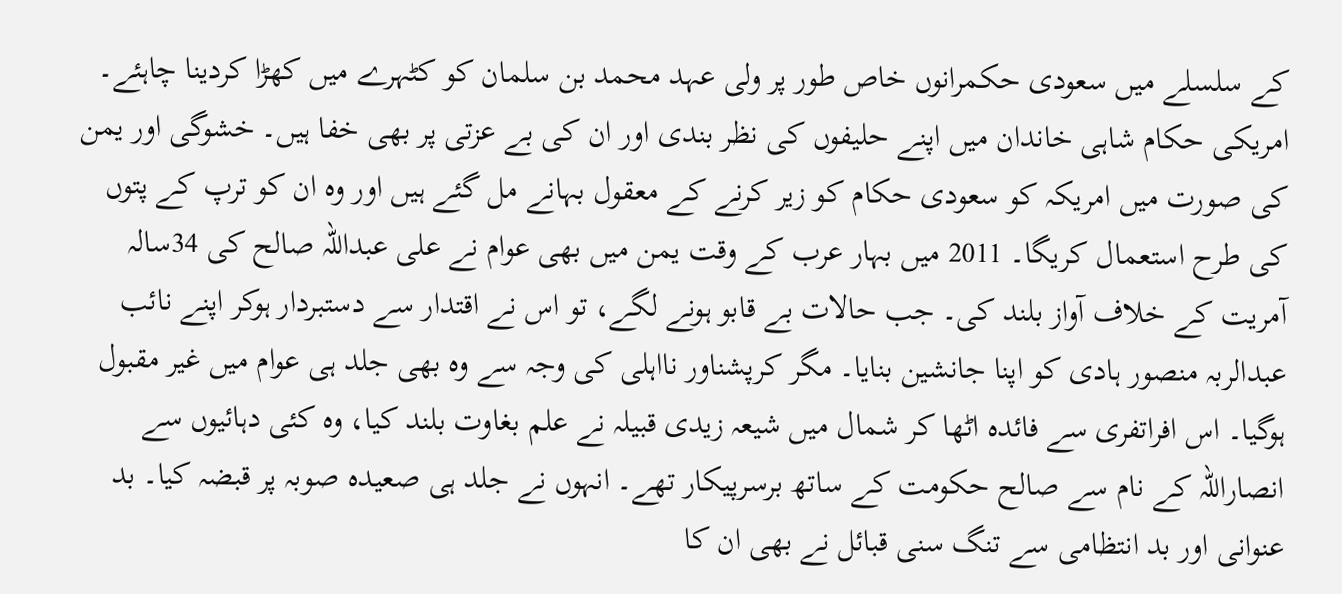کے سلسلے میں سعودی حکمرانوں خاص طور پر ولی عہد محمد بن سلمان کو کٹہرے میں کھڑا کردینا چاہئے۔ امریکی حکام شاہی خاندان میں اپنے حلیفوں کی نظر بندی اور ان کی بے عزتی پر بھی خفا ہیں۔ خشوگی اور یمن کی صورت میں امریکہ کو سعودی حکام کو زیر کرنے کے معقول بہانے مل گئے ہیں اور وہ ان کو ترپ کے پتوں کی طرح استعمال کریگا۔ 2011 میں بہار عرب کے وقت یمن میں بھی عوام نے علی عبداللہ صالح کی 34سالہ آمریت کے خلاف آواز بلند کی۔ جب حالات بے قابو ہونے لگے، تو اس نے اقتدار سے دستبردار ہوکر اپنے نائب عبدالربہ منصور ہادی کو اپنا جانشین بنایا۔ مگر کرپشناور نااہلی کی وجہ سے وہ بھی جلد ہی عوام میں غیر مقبول ہوگیا۔ اس افراتفری سے فائدہ اٹھا کر شمال میں شیعہ زیدی قبیلہ نے علم بغاوت بلند کیا، وہ کئی دہائیوں سے انصاراللہ کے نام سے صالح حکومت کے ساتھ برسرپیکار تھے۔ انہوں نے جلد ہی صعیدہ صوبہ پر قبضہ کیا۔ بد عنوانی اور بد انتظامی سے تنگ سنی قبائل نے بھی ان کا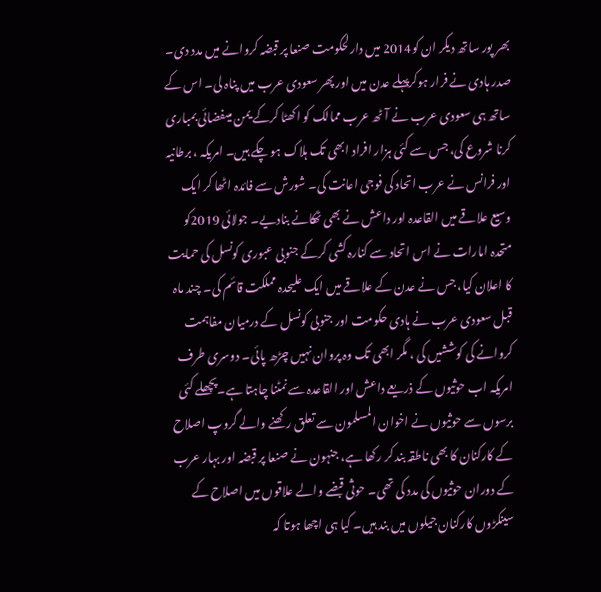بھر پور ساتھ دیکر ان کو2014 میں دارلحکومت صنعا پر قبضہ کروانے میں مدد دی۔ صدر ہادی نے فرار ہوکرپہلے عدن میں اور پھر سعودی عرب میں پناہ لی۔ اس کے ساتھ ہی سعودی عرب نے آٹھ عرب ممالک کو اکھٹا کرکے یمن میںفضائی بمباری کرنا شروع کی، جس سے کئی ہزار افراد ابھی تک ہلاک ہو چکے ہیں۔ امریکہ ، برطانیہ اور فرانس نے عرب اتحاد کی فوجی اعانت کی۔ شورش سے فائدہ اٹھا کر ایک وسیع علاقے میں القاعدہ اور داعش نے بھی ٹھکانے بنادیے۔ جولائی 2019کو متحدہ امارات نے اس اتحاد سے کنارہ کشی کرکے جنوبی عبوری کونسل کی حمایت کا اعلان کیا، جس نے عدن کے علاقے میں ایک علیحدہ مملکت قائم کی۔ چند ماہ قبل سعودی عرب نے ہادی حکومت اور جنوبی کونسل کے درمیان مفاہمت کروانے کی کوششیں کی ، مگر ابھی تک وہ پروان نہیں چڑھ پائی۔ دوسری طرف امریکہ اب حوثیوں کے ذریعے داعش اور القاعدہ سے نمٹنا چاہتا ہے۔پچھلے کئی برسوں سے حوثیوں نے اخوان المسلمون سے تعلق رکھنے والے گروپ اصلاح کے کارکنان کا بھی ناطقہ بند کر رکھا ہے، جنہون نے صنعا پر قبضہ اور بہار عرب کے دوران حوثیوں کی مدد کی تھی۔ حوثی قبضے والے علاقوں میں اصلاح کے سینکڑوں کارکنان جیلوں میں بند ہیں۔ کیا ہی اچھا ہوتا کہ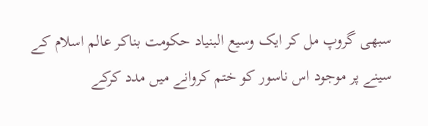سبھی گروپ مل کر ایک وسیع البنیاد حکومت بناکر عالم اسلام کے سینے پر موجود اس ناسور کو ختم کروانے میں مدد کرکے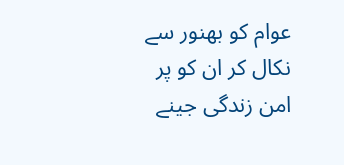عوام کو بھنور سے نکال کر ان کو پر امن زندگی جینے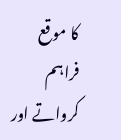کا موقع فراہم کرواتے اور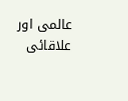عالمی اور علاقائی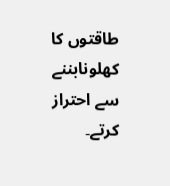طاقتوں کا کھلونابننے سے احتراز کرتے۔